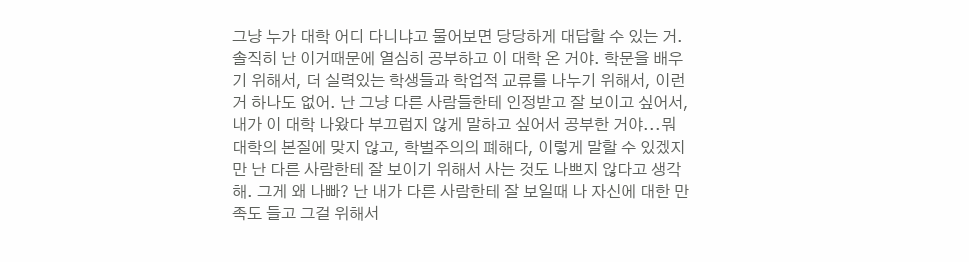그냥 누가 대학 어디 다니냐고 물어보면 당당하게 대답할 수 있는 거. 솔직히 난 이거때문에 열심히 공부하고 이 대학 온 거야. 학문을 배우기 위해서, 더 실력있는 학생들과 학업적 교류를 나누기 위해서, 이런 거 하나도 없어. 난 그냥 다른 사람들한테 인정받고 잘 보이고 싶어서, 내가 이 대학 나왔다 부끄럽지 않게 말하고 싶어서 공부한 거야...뭐 대학의 본질에 맞지 않고, 학벌주의의 폐해다, 이렇게 말할 수 있겠지만 난 다른 사람한테 잘 보이기 위해서 사는 것도 나쁘지 않다고 생각해. 그게 왜 나빠? 난 내가 다른 사람한테 잘 보일때 나 자신에 대한 만족도 들고 그걸 위해서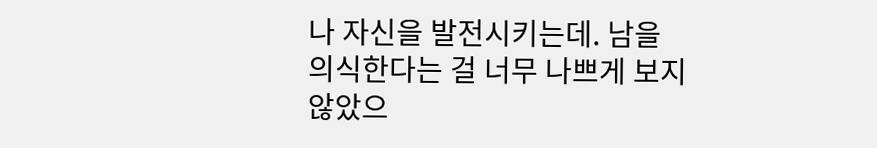나 자신을 발전시키는데. 남을 의식한다는 걸 너무 나쁘게 보지 않았으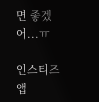면 좋겠어...ㅠ

인스티즈앱